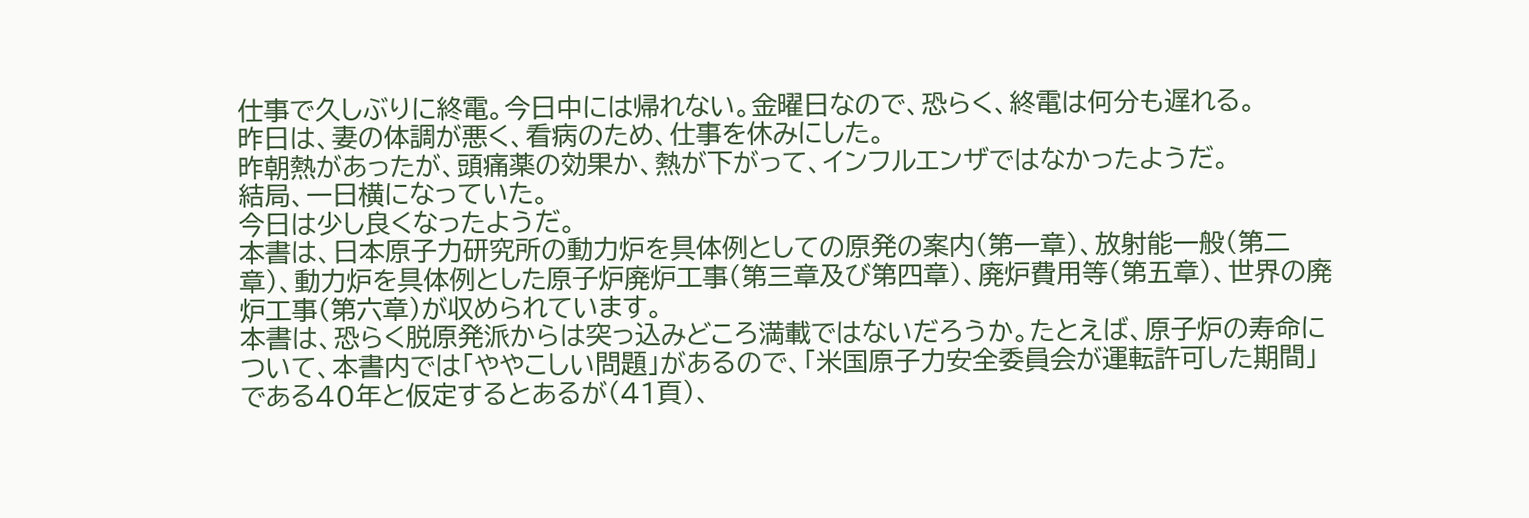仕事で久しぶりに終電。今日中には帰れない。金曜日なので、恐らく、終電は何分も遅れる。
昨日は、妻の体調が悪く、看病のため、仕事を休みにした。
昨朝熱があったが、頭痛薬の効果か、熱が下がって、インフルエンザではなかったようだ。
結局、一日横になっていた。
今日は少し良くなったようだ。
本書は、日本原子力研究所の動力炉を具体例としての原発の案内(第一章)、放射能一般(第二章)、動力炉を具体例とした原子炉廃炉工事(第三章及び第四章)、廃炉費用等(第五章)、世界の廃炉工事(第六章)が収められています。
本書は、恐らく脱原発派からは突っ込みどころ満載ではないだろうか。たとえば、原子炉の寿命について、本書内では「ややこしい問題」があるので、「米国原子力安全委員会が運転許可した期間」である40年と仮定するとあるが(41頁)、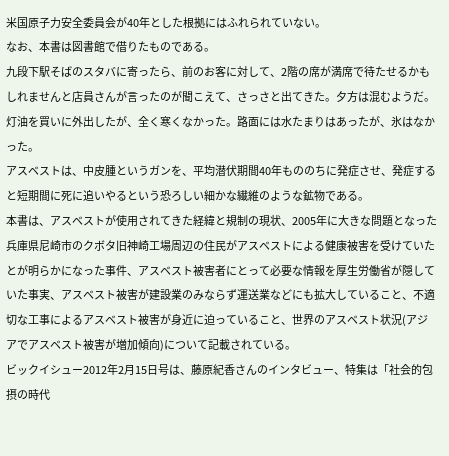米国原子力安全委員会が40年とした根拠にはふれられていない。
なお、本書は図書館で借りたものである。
九段下駅そばのスタバに寄ったら、前のお客に対して、2階の席が満席で待たせるかもしれませんと店員さんが言ったのが聞こえて、さっさと出てきた。夕方は混むようだ。
灯油を買いに外出したが、全く寒くなかった。路面には水たまりはあったが、氷はなかった。
アスベストは、中皮腫というガンを、平均潜伏期間40年もののちに発症させ、発症すると短期間に死に追いやるという恐ろしい細かな繊維のような鉱物である。
本書は、アスベストが使用されてきた経緯と規制の現状、2005年に大きな問題となった兵庫県尼崎市のクボタ旧神崎工場周辺の住民がアスベストによる健康被害を受けていたとが明らかになった事件、アスベスト被害者にとって必要な情報を厚生労働省が隠していた事実、アスベスト被害が建設業のみならず運送業などにも拡大していること、不適切な工事によるアスベスト被害が身近に迫っていること、世界のアスベスト状況(アジアでアスベスト被害が増加傾向)について記載されている。
ビックイシュー2012年2月15日号は、藤原紀香さんのインタビュー、特集は「社会的包摂の時代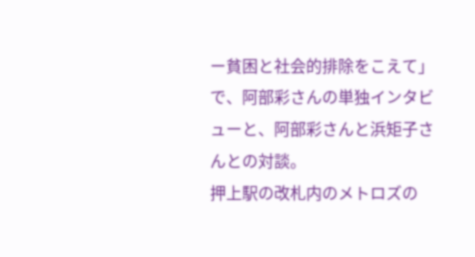ー貧困と社会的排除をこえて」で、阿部彩さんの単独インタビューと、阿部彩さんと浜矩子さんとの対談。
押上駅の改札内のメトロズの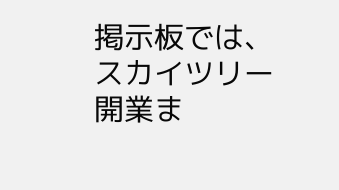掲示板では、スカイツリー開業ま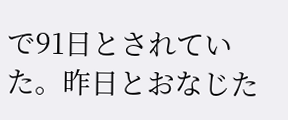で91日とされていた。昨日とおなじた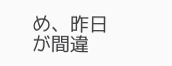め、昨日が間違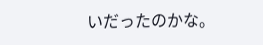いだったのかな。